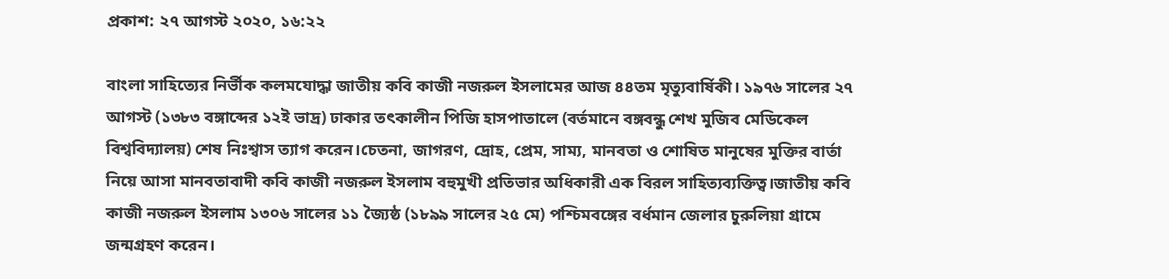প্রকাশ: ২৭ আগস্ট ২০২০, ১৬:২২

বাংলা সাহিত্যের নির্ভীক কলমযোদ্ধা জাতীয় কবি কাজী নজরুল ইসলামের আজ ৪৪তম মৃত্যুবার্ষিকী। ১৯৭৬ সালের ২৭ আগস্ট (১৩৮৩ বঙ্গাব্দের ১২ই ভাদ্র) ঢাকার তৎকালীন পিজি হাসপাতালে (বর্তমানে বঙ্গবন্ধু শেখ মুজিব মেডিকেল বিশ্ববিদ্যালয়) শেষ নিঃশ্বাস ত্যাগ করেন।চেতনা, জাগরণ, দ্রোহ, প্রেম, সাম্য, মানবতা ও শোষিত মানুষের মুক্তির বার্তা নিয়ে আসা মানবতাবাদী কবি কাজী নজরুল ইসলাম বহুমুখী প্রতিভার অধিকারী এক বিরল সাহিত্যব্যক্তিত্ব।জাতীয় কবি কাজী নজরুল ইসলাম ১৩০৬ সালের ১১ জ্যৈষ্ঠ (১৮৯৯ সালের ২৫ মে) পশ্চিমবঙ্গের বর্ধমান জেলার চুরুলিয়া গ্রামে জন্মগ্রহণ করেন।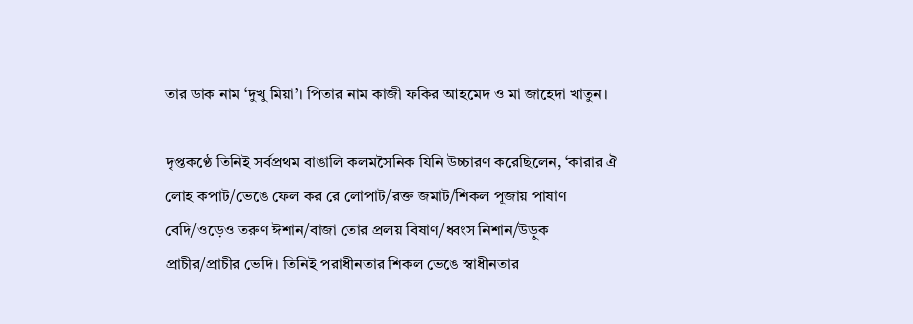তার ডাক নাম ‘দুখু মিয়া’। পিতার নাম কাজী ফকির আহমেদ ও মা জাহেদা খাতুন।

দৃপ্তকণ্ঠে তিনিই সর্বপ্রথম বাঙালি কলমসৈনিক যিনি উচ্চারণ করেছিলেন, ‘কারার ঐ লোহ কপাট/ভেঙে ফেল কর রে লোপাট/রক্ত জমাট/শিকল পূজায় পাষাণ বেদি/ওড়েও তরুণ ঈশান/বাজা তোর প্রলয় বিষাণ/ধ্বংস নিশান/উড়ুক প্রাচীর/প্রাচীর ভেদি। তিনিই পরাধীনতার শিকল ভেঙে স্বাধীনতার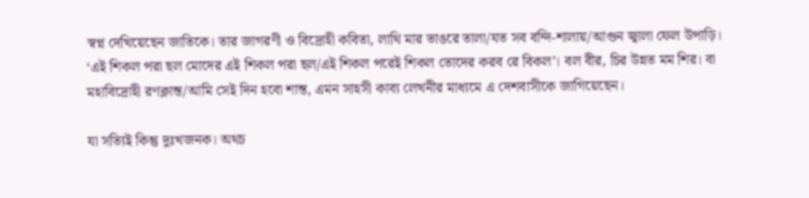স্বপ্ন দেখিয়েছেন জাতিকে। তার জাগরণী ও বিদ্রোহী কবিতা, লাথি মার ভাঙরে তালা/যত সব বন্দি-শালায়/আগুন জ্বালা ফেল উপাড়ি। ‘এই শিকল পরা ছল মোদের এই শিকল পরা ছল/এই শিকল পরেই শিকল তোদের করব রে বিকল’। বল বীর, চির উন্নত মম শির। বা মহাবিদ্রোহী রণক্লান্ত/আমি সেই দিন হবো শান্ত, এমন সাহসী কাব্য লেখনীর মাধ্যমে এ দেশবাসীকে জাগিয়েছেন।

যা সত্যিই কিন্তু দুঃখজনক। অথচ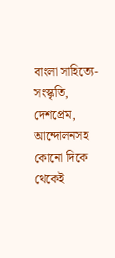বাংলা সাহিত্যে-সংস্কৃতি, দেশপ্রেম, আন্দোলনসহ কোনো দিকে থেকেই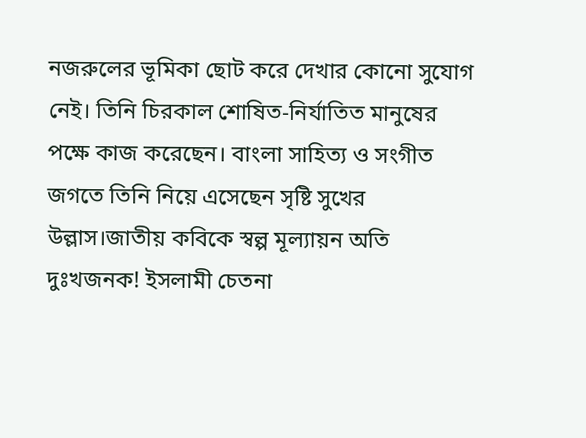নজরুলের ভূমিকা ছোট করে দেখার কোনো সুযোগ নেই। তিনি চিরকাল শোষিত-নির্যাতিত মানুষের পক্ষে কাজ করেছেন। বাংলা সাহিত্য ও সংগীত জগতে তিনি নিয়ে এসেছেন সৃষ্টি সুখের উল্লাস।জাতীয় কবিকে স্বল্প মূল্যায়ন অতি দুঃখজনক! ইসলামী চেতনা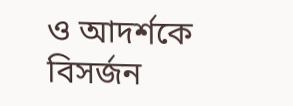ও আদর্শকে বিসর্জন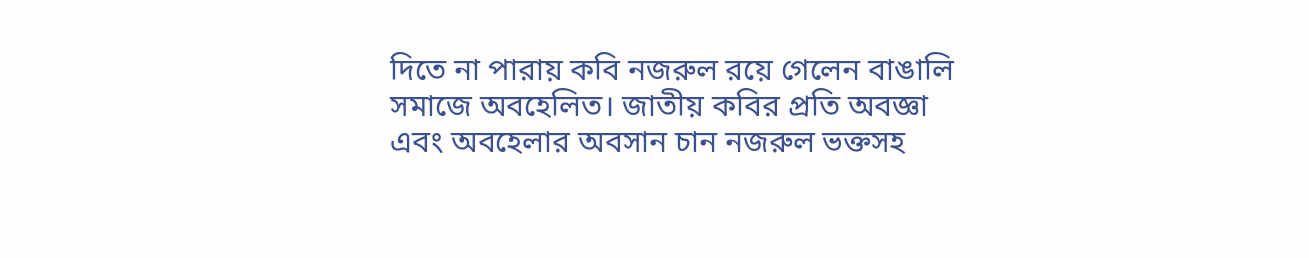দিতে না পারায় কবি নজরুল রয়ে গেলেন বাঙালি সমাজে অবহেলিত। জাতীয় কবির প্রতি অবজ্ঞা এবং অবহেলার অবসান চান নজরুল ভক্তসহ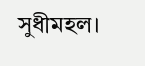সুধীমহল।